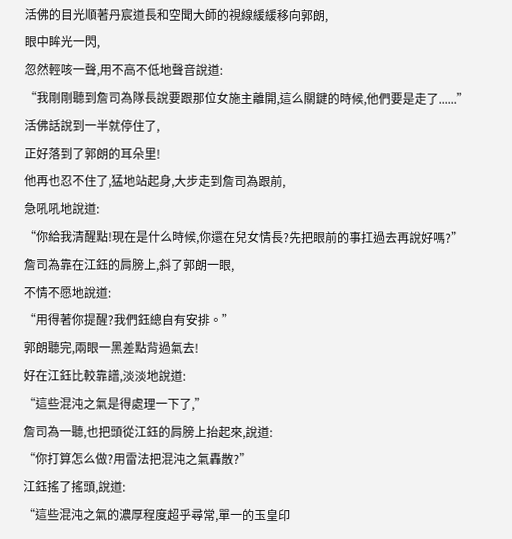活佛的目光順著丹宸道長和空聞大師的視線緩緩移向郭朗,
眼中眸光一閃,
忽然輕咳一聲,用不高不低地聲音說道:
“我剛剛聽到詹司為隊長說要跟那位女施主離開,這么關鍵的時候,他們要是走了......”
活佛話說到一半就停住了,
正好落到了郭朗的耳朵里!
他再也忍不住了,猛地站起身,大步走到詹司為跟前,
急吼吼地說道:
“你給我清醒點!現在是什么時候,你還在兒女情長?先把眼前的事扛過去再說好嗎?”
詹司為靠在江鈺的肩膀上,斜了郭朗一眼,
不情不愿地說道:
“用得著你提醒?我們鈺總自有安排。”
郭朗聽完,兩眼一黑差點背過氣去!
好在江鈺比較靠譜,淡淡地說道:
“這些混沌之氣是得處理一下了,”
詹司為一聽,也把頭從江鈺的肩膀上抬起來,說道:
“你打算怎么做?用雷法把混沌之氣轟散?”
江鈺搖了搖頭,說道:
“這些混沌之氣的濃厚程度超乎尋常,單一的玉皇印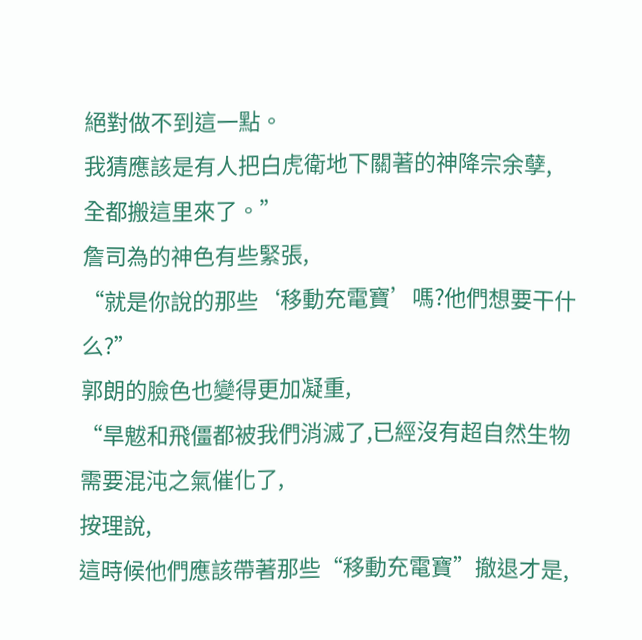絕對做不到這一點。
我猜應該是有人把白虎衛地下關著的神降宗余孽,
全都搬這里來了。”
詹司為的神色有些緊張,
“就是你說的那些‘移動充電寶’嗎?他們想要干什么?”
郭朗的臉色也變得更加凝重,
“旱魃和飛僵都被我們消滅了,已經沒有超自然生物需要混沌之氣催化了,
按理說,
這時候他們應該帶著那些“移動充電寶”撤退才是,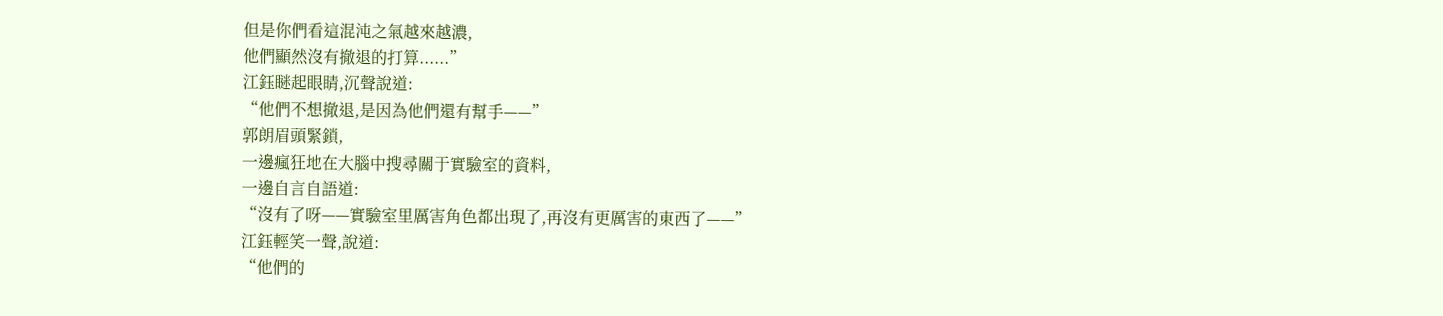但是你們看這混沌之氣越來越濃,
他們顯然沒有撤退的打算......”
江鈺瞇起眼睛,沉聲說道:
“他們不想撤退,是因為他們還有幫手——”
郭朗眉頭緊鎖,
一邊瘋狂地在大腦中搜尋關于實驗室的資料,
一邊自言自語道:
“沒有了呀——實驗室里厲害角色都出現了,再沒有更厲害的東西了——”
江鈺輕笑一聲,說道:
“他們的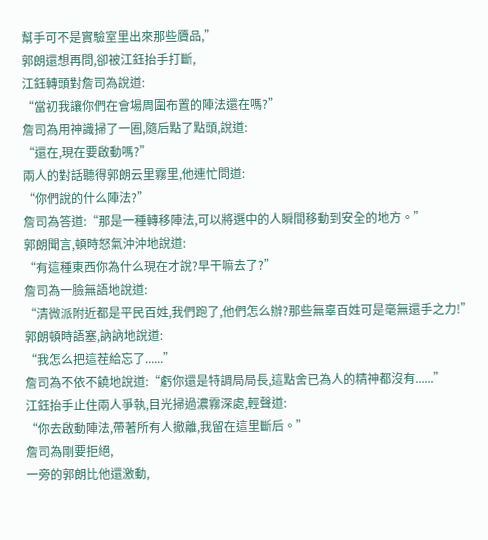幫手可不是實驗室里出來那些贗品,”
郭朗還想再問,卻被江鈺抬手打斷,
江鈺轉頭對詹司為說道:
“當初我讓你們在會場周圍布置的陣法還在嗎?”
詹司為用神識掃了一圈,隨后點了點頭,說道:
“還在,現在要啟動嗎?”
兩人的對話聽得郭朗云里霧里,他連忙問道:
“你們說的什么陣法?”
詹司為答道:“那是一種轉移陣法,可以將選中的人瞬間移動到安全的地方。”
郭朗聞言,頓時怒氣沖沖地說道:
“有這種東西你為什么現在才說?早干嘛去了?”
詹司為一臉無語地說道:
“清微派附近都是平民百姓,我們跑了,他們怎么辦?那些無辜百姓可是毫無還手之力!”
郭朗頓時語塞,訥訥地說道:
“我怎么把這茬給忘了......”
詹司為不依不饒地說道:“虧你還是特調局局長,這點舍已為人的精神都沒有......”
江鈺抬手止住兩人爭執,目光掃過濃霧深處,輕聲道:
“你去啟動陣法,帶著所有人撤離,我留在這里斷后。”
詹司為剛要拒絕,
一旁的郭朗比他還激動,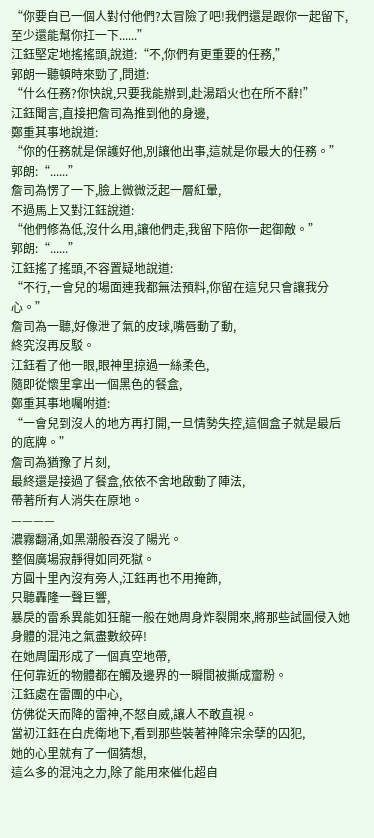“你要自已一個人對付他們?太冒險了吧!我們還是跟你一起留下,至少還能幫你扛一下......”
江鈺堅定地搖搖頭,說道:“不,你們有更重要的任務,”
郭朗一聽頓時來勁了,問道:
“什么任務?你快說,只要我能辦到,赴湯蹈火也在所不辭!”
江鈺聞言,直接把詹司為推到他的身邊,
鄭重其事地說道:
“你的任務就是保護好他,別讓他出事,這就是你最大的任務。”
郭朗:“......”
詹司為愣了一下,臉上微微泛起一層紅暈,
不過馬上又對江鈺說道:
“他們修為低,沒什么用,讓他們走,我留下陪你一起御敵。”
郭朗:“......”
江鈺搖了搖頭,不容置疑地說道:
“不行,一會兒的場面連我都無法預料,你留在這兒只會讓我分心。”
詹司為一聽,好像泄了氣的皮球,嘴唇動了動,
終究沒再反駁。
江鈺看了他一眼,眼神里掠過一絲柔色,
隨即從懷里拿出一個黑色的餐盒,
鄭重其事地囑咐道:
“一會兒到沒人的地方再打開,一旦情勢失控,這個盒子就是最后的底牌。”
詹司為猶豫了片刻,
最終還是接過了餐盒,依依不舍地啟動了陣法,
帶著所有人消失在原地。
————
濃霧翻涌,如黑潮般吞沒了陽光。
整個廣場寂靜得如同死獄。
方圓十里內沒有旁人,江鈺再也不用掩飾,
只聽轟隆一聲巨響,
暴戾的雷系異能如狂龍一般在她周身炸裂開來,將那些試圖侵入她身體的混沌之氣盡數絞碎!
在她周圍形成了一個真空地帶,
任何靠近的物體都在觸及邊界的一瞬間被撕成齏粉。
江鈺處在雷團的中心,
仿佛從天而降的雷神,不怒自威,讓人不敢直視。
當初江鈺在白虎衛地下,看到那些裝著神降宗余孽的囚犯,
她的心里就有了一個猜想,
這么多的混沌之力,除了能用來催化超自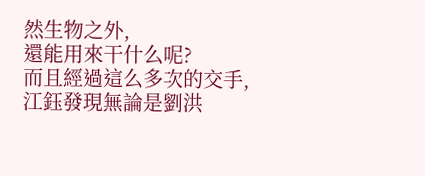然生物之外,
還能用來干什么呢?
而且經過這么多次的交手,江鈺發現無論是劉洪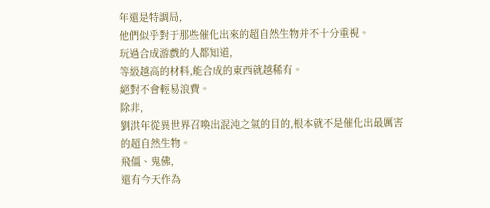年還是特調局,
他們似乎對于那些催化出來的超自然生物并不十分重視。
玩過合成游戲的人都知道,
等級越高的材料,能合成的東西就越稀有。
絕對不會輕易浪費。
除非,
劉洪年從異世界召喚出混沌之氣的目的,根本就不是催化出最厲害的超自然生物。
飛僵、鬼佛,
還有今天作為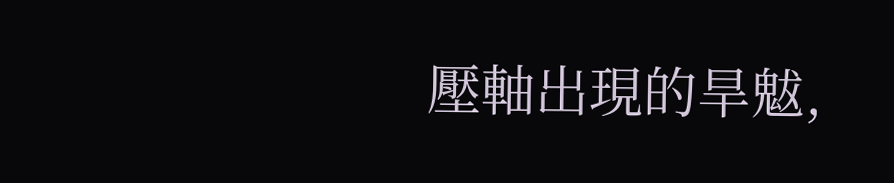壓軸出現的旱魃,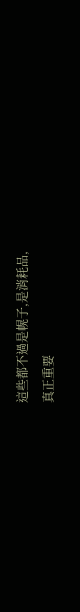這些都不過是幌子,是消耗品,
真正重要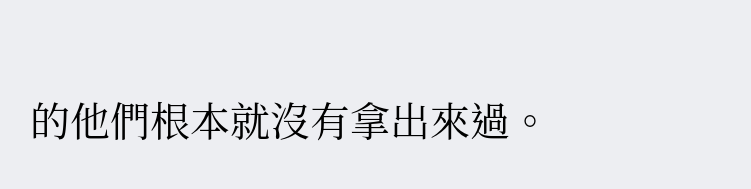的他們根本就沒有拿出來過。